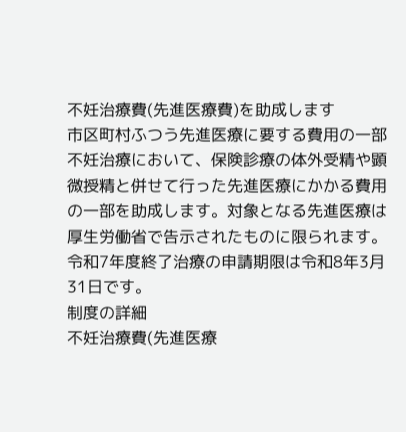不妊治療費(先進医療費)を助成します
市区町村ふつう先進医療に要する費用の一部
不妊治療において、保険診療の体外受精や顕微授精と併せて行った先進医療にかかる費用の一部を助成します。対象となる先進医療は厚生労働省で告示されたものに限られます。令和7年度終了治療の申請期限は令和8年3月31日です。
制度の詳細
不妊治療費(先進医療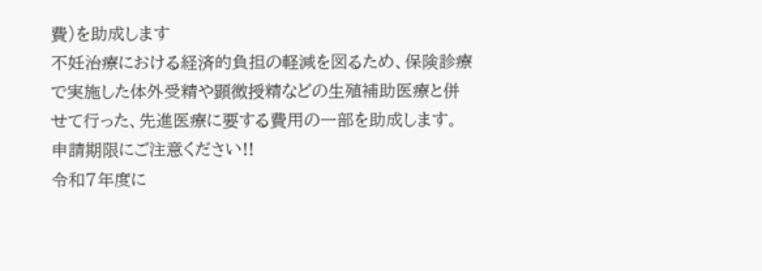費)を助成します
不妊治療における経済的負担の軽減を図るため、保険診療で実施した体外受精や顕微授精などの生殖補助医療と併せて行った、先進医療に要する費用の一部を助成します。
申請期限にご注意ください!!
令和7年度に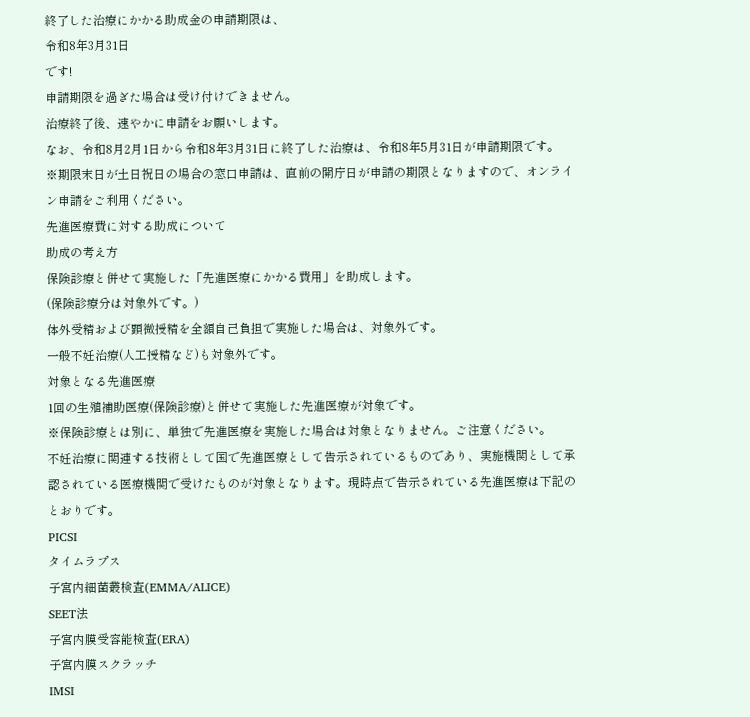終了した治療にかかる助成金の申請期限は、
令和8年3月31日
です!
申請期限を過ぎた場合は受け付けできません。
治療終了後、速やかに申請をお願いします。
なお、令和8月2月1日から令和8年3月31日に終了した治療は、令和8年5月31日が申請期限です。
※期限末日が土日祝日の場合の窓口申請は、直前の開庁日が申請の期限となりますので、オンライン申請をご利用ください。
先進医療費に対する助成について
助成の考え方
保険診療と併せて実施した「先進医療にかかる費用」を助成します。
(保険診療分は対象外です。)
体外受精および顕微授精を全額自己負担で実施した場合は、対象外です。
一般不妊治療(人工授精など)も対象外です。
対象となる先進医療
1回の生殖補助医療(保険診療)と併せて実施した先進医療が対象です。
※保険診療とは別に、単独で先進医療を実施した場合は対象となりません。ご注意ください。
不妊治療に関連する技術として国で先進医療として告示されているものであり、実施機関として承認されている医療機関で受けたものが対象となります。現時点で告示されている先進医療は下記のとおりです。
PICSI
タイムラプス
子宮内細菌叢検査(EMMA/ALICE)
SEET法
子宮内膜受容能検査(ERA)
子宮内膜スクラッチ
IMSI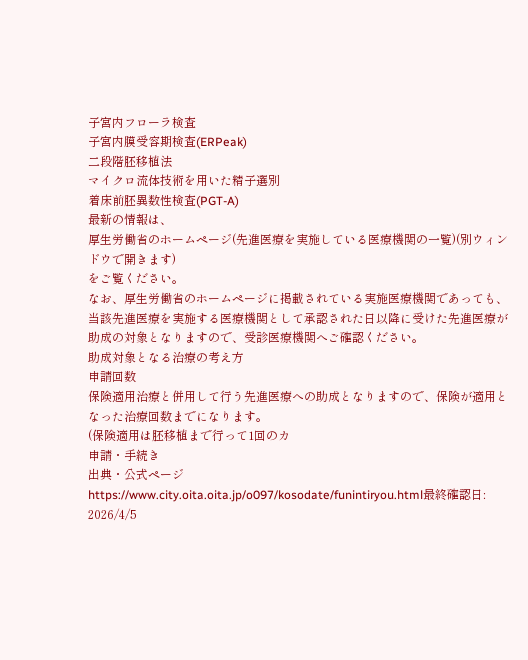子宮内フローラ検査
子宮内膜受容期検査(ERPeak)
二段階胚移植法
マイクロ流体技術を用いた精子選別
着床前胚異数性検査(PGT-A)
最新の情報は、
厚生労働省のホームページ(先進医療を実施している医療機関の一覧)(別ウィンドウで開きます)
をご覧ください。
なお、厚生労働省のホームページに掲載されている実施医療機関であっても、当該先進医療を実施する医療機関として承認された日以降に受けた先進医療が助成の対象となりますので、受診医療機関へご確認ください。
助成対象となる治療の考え方
申請回数
保険適用治療と併用して行う先進医療への助成となりますので、保険が適用となった治療回数までになります。
(保険適用は胚移植まで行って1回のカ
申請・手続き
出典・公式ページ
https://www.city.oita.oita.jp/o097/kosodate/funintiryou.html最終確認日: 2026/4/5